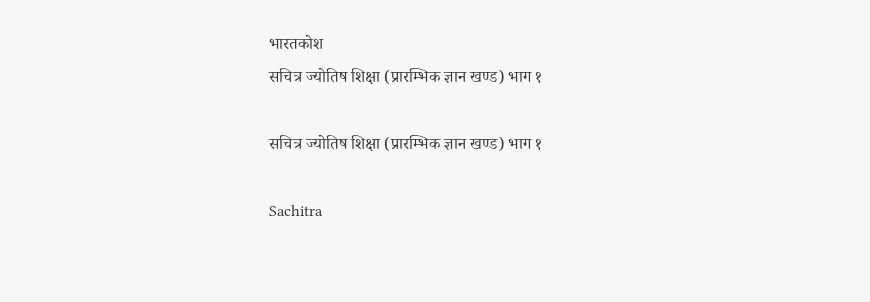भारतकोश
सचित्र ज्योतिष शिक्षा (प्रारम्भिक ज्ञान खण्ड) भाग १

सचित्र ज्योतिष शिक्षा (प्रारम्भिक ज्ञान खण्ड) भाग १

Sachitra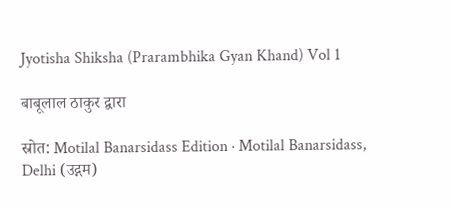Jyotisha Shiksha (Prarambhika Gyan Khand) Vol 1

बाबूलाल ठाकुर द्वारा

स्रोत: Motilal Banarsidass Edition · Motilal Banarsidass, Delhi (उद्गम)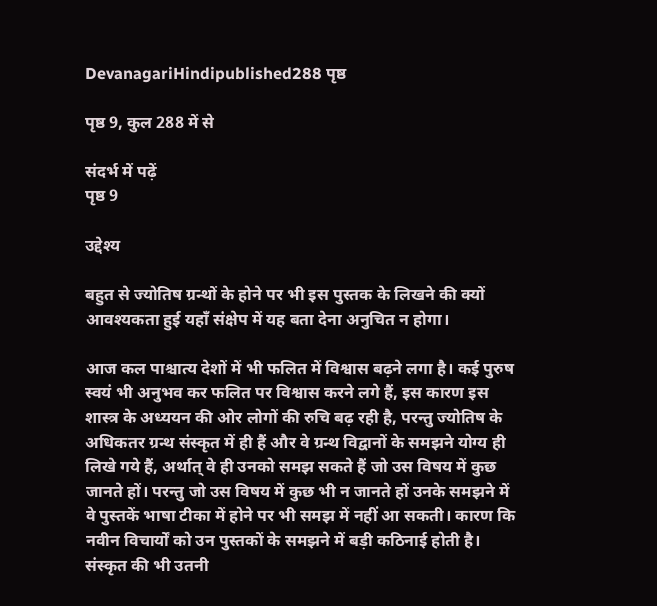DevanagariHindipublished288 पृष्ठ

पृष्ठ 9, कुल 288 में से

संदर्भ में पढ़ें
पृष्ठ 9

उद्देश्य

बहुत से ज्योतिष ग्रन्थों के होने पर भी इस पुस्तक के लिखने की क्यों आवश्यकता हुई यहाँ संक्षेप में यह बता देना अनुचित न होगा।

आज कल पाश्चात्य देशों में भी फलित में विश्वास बढ़ने लगा है। कई पुरुष स्वयं भी अनुभव कर फलित पर विश्वास करने लगे हैं, इस कारण इस शास्त्र के अध्ययन की ओर लोगों की रुचि बढ़ रही है, परन्तु ज्योतिष के अधिकतर ग्रन्थ संस्कृत में ही हैं और वे ग्रन्थ विद्वानों के समझने योग्य ही लिखे गये हैं, अर्थात् वे ही उनको समझ सकते हैं जो उस विषय में कुछ जानते हों। परन्तु जो उस विषय में कुछ भी न जानते हों उनके समझने में वे पुस्तकें भाषा टीका में होने पर भी समझ में नहीं आ सकती। कारण कि नवीन विचार्यों को उन पुस्तकों के समझने में बड़ी कठिनाई होती है। संस्कृत की भी उतनी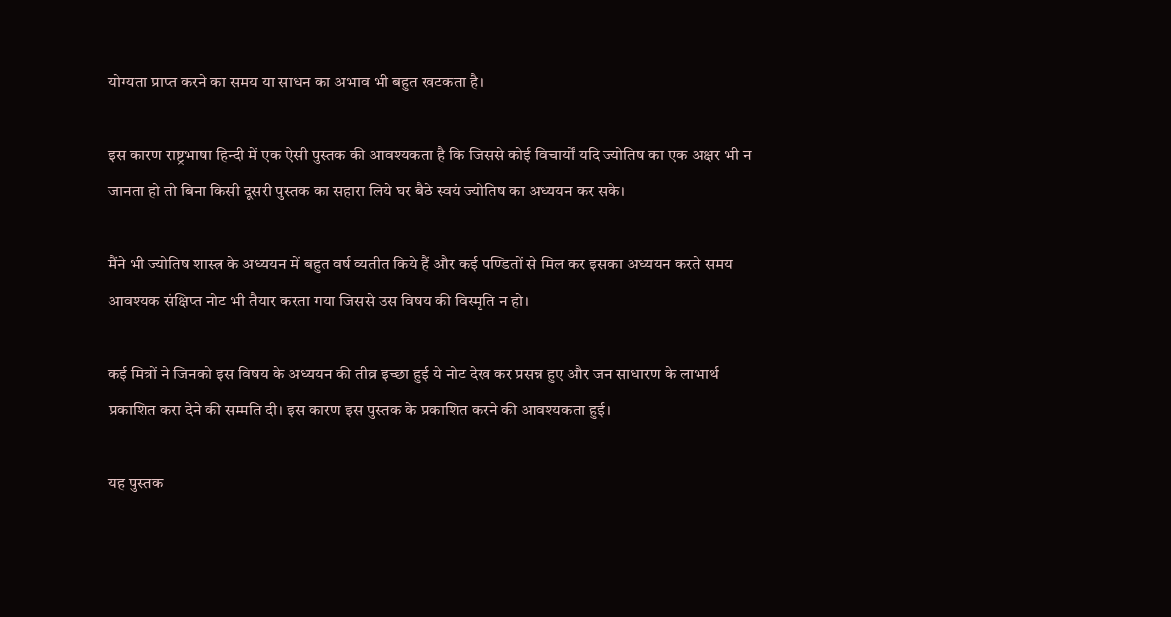योग्यता प्राप्त करने का समय या साधन का अभाव भी बहुत खटकता है।

इस कारण राष्ट्रभाषा हिन्दी में एक ऐसी पुस्तक की आवश्यकता है कि जिससे कोई विचार्यों यदि ज्योतिष का एक अक्षर भी न जानता हो तो बिना किसी दूसरी पुस्तक का सहारा लिये घर बैठे स्वयं ज्योतिष का अध्ययन कर सके।

मैंने भी ज्योतिष शास्त्र के अध्ययन में बहुत वर्ष व्यतीत किये हैं और कई पण्डितों से मिल कर इसका अध्ययन करते समय आवश्यक संक्षिप्त नोट भी तैयार करता गया जिससे उस विषय की विस्मृति न हो।

कई मित्रों ने जिनको इस विषय के अध्ययन की तीव्र इच्छा हुई ये नोट देख कर प्रसन्न हुए और जन साधारण के लाभार्थ प्रकाशित करा देने की सम्मति दी। इस कारण इस पुस्तक के प्रकाशित करने की आवश्यकता हुई।

यह पुस्तक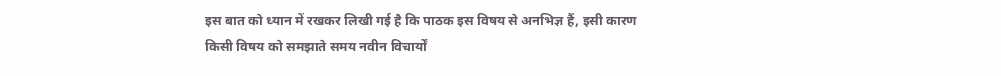इस बात को ध्यान में रखकर लिखी गई है कि पाठक इस विषय से अनभिज्ञ हैं, इसी कारण किसी विषय को समझाते समय नवीन विचार्यों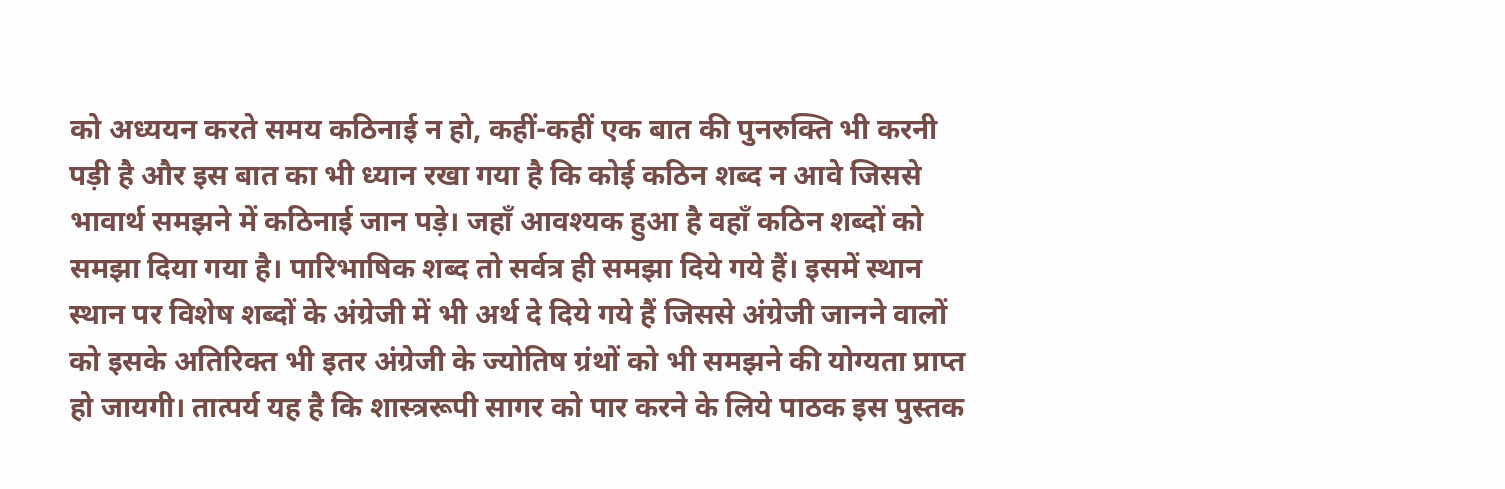को अध्ययन करते समय कठिनाई न हो, कहीं-कहीं एक बात की पुनरुक्ति भी करनी पड़ी है और इस बात का भी ध्यान रखा गया है कि कोई कठिन शब्द न आवे जिससे भावार्थ समझने में कठिनाई जान पड़े। जहाँ आवश्यक हुआ है वहाँ कठिन शब्दों को समझा दिया गया है। पारिभाषिक शब्द तो सर्वत्र ही समझा दिये गये हैं। इसमें स्थान स्थान पर विशेष शब्दों के अंग्रेजी में भी अर्थ दे दिये गये हैं जिससे अंग्रेजी जानने वालों को इसके अतिरिक्त भी इतर अंग्रेजी के ज्योतिष ग्रंथों को भी समझने की योग्यता प्राप्त हो जायगी। तात्पर्य यह है कि शास्त्ररूपी सागर को पार करने के लिये पाठक इस पुस्तक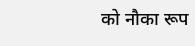को नौका रूप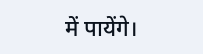में पायेंगे।